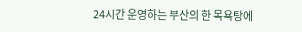24시간 운영하는 부산의 한 목욕탕에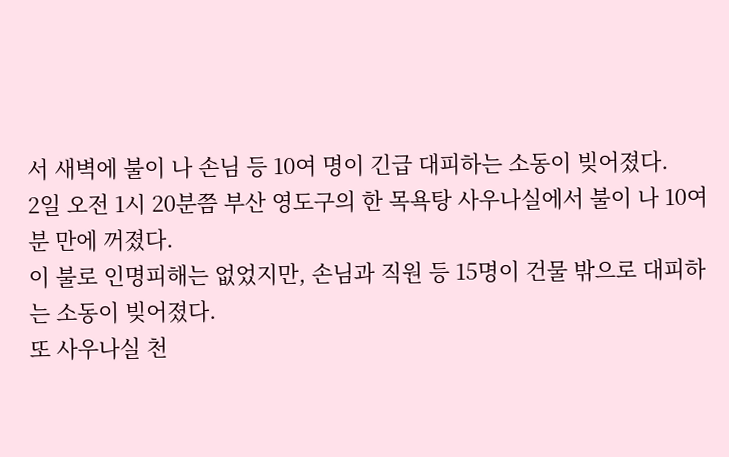서 새벽에 불이 나 손님 등 10여 명이 긴급 대피하는 소동이 빚어졌다.
2일 오전 1시 20분쯤 부산 영도구의 한 목욕탕 사우나실에서 불이 나 10여 분 만에 꺼졌다.
이 불로 인명피해는 없었지만, 손님과 직원 등 15명이 건물 밖으로 대피하는 소동이 빚어졌다.
또 사우나실 천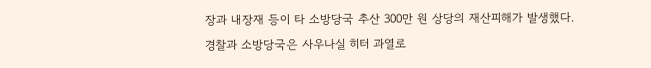장과 내장재 등이 타 소방당국 추산 300만 원 상당의 재산피해가 발생했다.
경찰과 소방당국은 사우나실 히터 과열로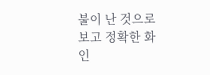불이 난 것으로 보고 정확한 화인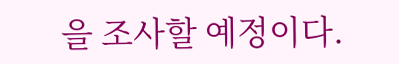을 조사할 예정이다.